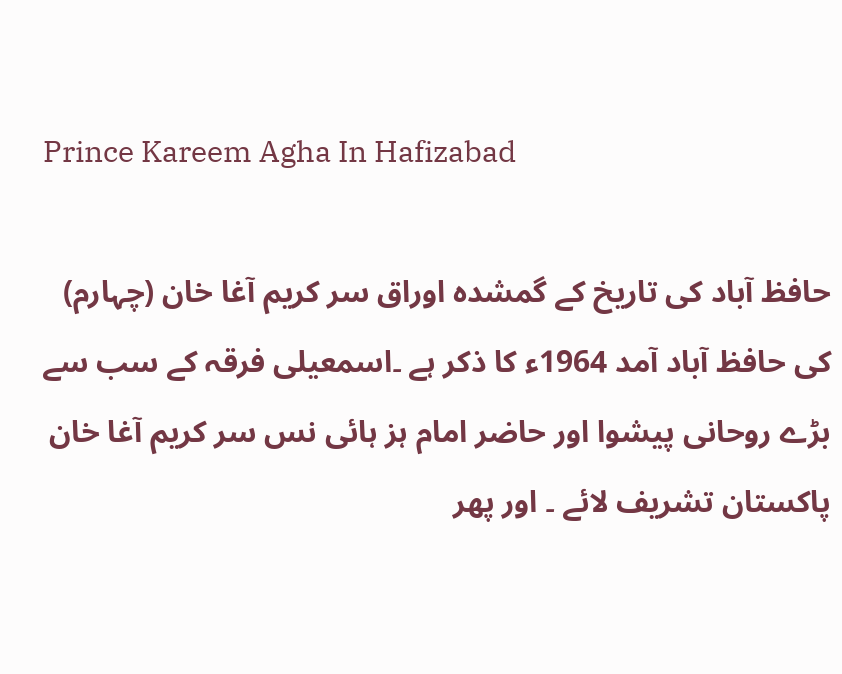Prince Kareem Agha In Hafizabad

حافظ آباد کی تاریخ کے گمشدہ اوراق سر کریم آغا خان (چہارم) کی حافظ آباد آمد 1964ء کا ذکر ہے ۔اسمعیلی فرقہ کے سب سے بڑے روحانی پیشوا اور حاضر امام ہز ہائی نس سر کریم آغا خان پاکستان تشریف لائے ۔ اور پھر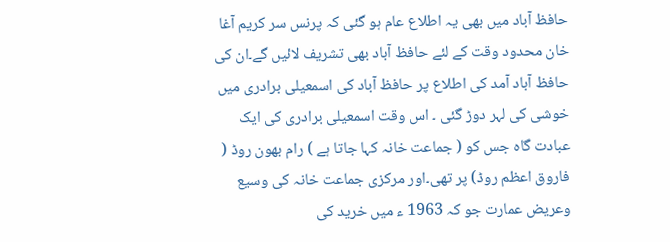حافظ آباد میں بھی یہ اطلاع عام ہو گئی کہ پرنس سر کریم آغا خان محدود وقت کے لئے حافظ آباد بھی تشریف لائیں گے۔ان کی حافظ آباد آمد کی اطلاع پر حافظ آباد کی اسمعیلی برادری میں خوشی کی لہر دوڑ گئی ۔ اس وقت اسمعیلی برادری کی ایک عبادت گاہ جس کو ( جماعت خانہ کہا جاتا ہے ) رام بھون روڈ ( فاروق اعظم روڈ) پر تھی۔اور مرکزی جماعت خانہ کی وسیع وعریض عمارت جو کہ 1963 ء میں خرید کی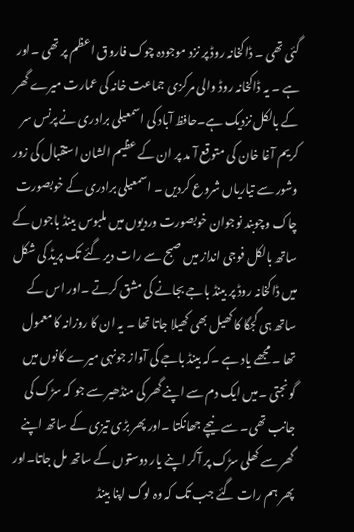گئی تھی ۔ ڈاکخانہ روڈ پر نزد موجودہ چوک فاروق اعظم پر تھی ۔اور ہے ۔ یہ ڈاکخانہ روڈ والی مرکزی جماعت خانہ کی عمارت میرے گھر کے بالکل نزدیک ہے۔حافظ آباد کی اسمعیلی برادری نے پرنس سر کریم آغا خان کی متوقع آ مد پر ان کے عظیم الشان استقبال کی زور وشور سے تیاریاں شروع کردیں ۔ اسمعیلی برادری کے خوبصورت چاک وچوبند نوجوان خوبصورت وردیوں میں ملبوس بینڈ باجوں کے ساتھ بالکل فوجی انداز میں صبح سے رات دیر گئے تک پریڈ کی شکل میں ڈاکخانہ روڈ پر بینڈ باجے بجانے کی مشق کرتے ۔اور اس کے ساتھ ہی گجگا کا کھیل بھی کھیلا جاتا تھا ۔ یہ ان کا روزانہ کا معمول تھا ۔ مجھے یاد ہے ۔کہ بینڈ باجے کی آواز جونہی میرے کانوں میں گونجتی ۔میں ایک دم سے اپنے گھر کی منڈھیر سے جو کہ سڑک کی جانب تھی۔ سے نیچے جھانکتا ۔اور پھر بڑی تیزی کے ساتھ اپنے گھر سے کھلی سڑک پر آکر اپنے یار دوستوں کے ساتھ مل جاتا۔اور پھر ہم رات گئے جب تک کہ وہ لوگ اپنا بینڈ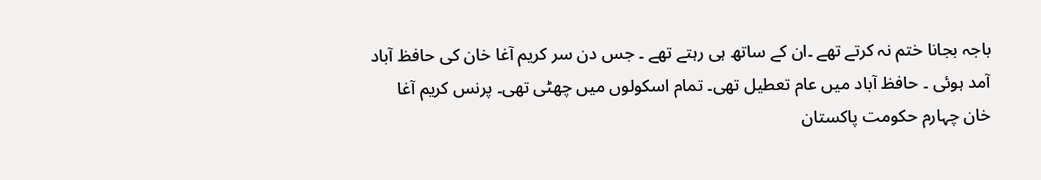باجہ بجانا ختم نہ کرتے تھے ۔ان کے ساتھ ہی رہتے تھے ۔ جس دن سر کریم آغا خان کی حافظ آباد آمد ہوئی ۔ حافظ آباد میں عام تعطیل تھی۔ تمام اسکولوں میں چھٹی تھی۔ پرنس کریم آغا خان چہارم حکومت پاکستان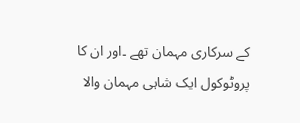کے سرکاری مہمان تھے ۔اور ان کا پروٹوکول ایک شاہی مہمان والا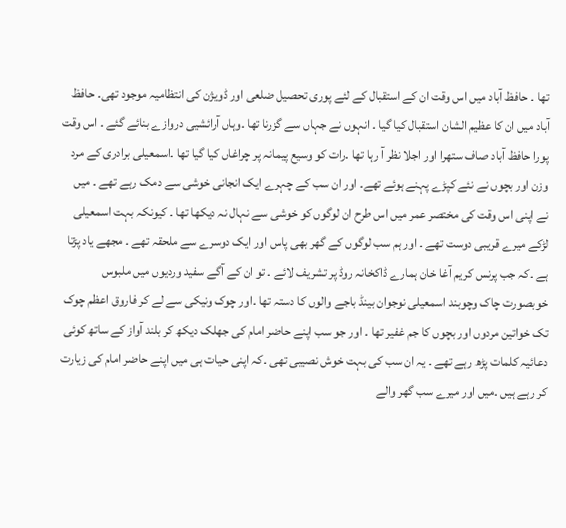تھا ۔ حافظ آباد میں اس وقت ان کے استقبال کے لئے پوری تحصیل ضلعی اور ڈویژن کی انتظامیہ موجود تھی۔ حافظ آباد میں ان کا عظیم الشان استقبال کیا گیا ۔ انہوں نے جہاں سے گزرنا تھا ۔وہاں آرائشیی دروازے بنائے گئے ۔ اس وقت پورا حافظ آباد صاف ستھرا اور اجلا نظر آ رہا تھا ۔رات کو وسیع پیمانہ پر چراغاں کیا گیا تھا ۔اسمعیلی برادری کے مرد وزن اور بچوں نے نئے کپڑے پہنے ہوئے تھے۔ اور ان سب کے چہرے ایک انجانی خوشی سے دمک رہے تھے ۔ میں نے اپنی اس وقت کی مختصر عمر میں اس طرح ان لوگوں کو خوشی سے نہال نہ دیکھا تھا ۔ کیونکہ بہت اسمعیلی لڑکے میرے قریبی دوست تھے ۔ اور ہم سب لوگوں کے گھر بھی پاس اور ایک دوسرے سے ملحقہ تھے ۔ مجھے یاد پڑتا ہے ۔کہ جب پرنس کریم آغا خان ہمارے ڈاکخانہ روڈ پر تشریف لائے ۔ تو ان کے آگے سفید وردیوں میں ملبوس خوبصورت چاک وچوبند اسمعیلی نوجوان بینڈ باجے والوں کا دستہ تھا ۔اور چوک ونیکی سے لے کر فاروق اعظم چوک تک خواتین مردوں اور بچوں کا جم غفیر تھا ۔ اور جو سب اپنے حاضر امام کی جھلک دیکھ کر بلند آواز کے ساتھ کوئی دعائیہ کلمات پڑھ رہے تھے ۔ یہ ان سب کی بہت خوش نصیبی تھی ۔کہ اپنی حیات ہی میں اپنے حاضر امام کی زیارت کر رہے ہیں ۔میں اور میرے سب گھر والے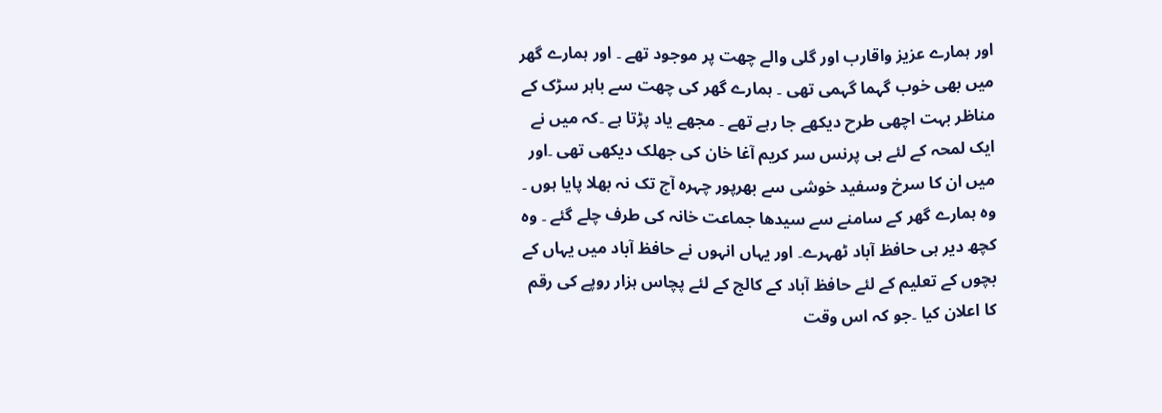اور ہمارے عزیز واقارب اور گلی والے چھت پر موجود تھے ۔ اور ہمارے گھر میں بھی خوب گہما گہمی تھی ۔ ہمارے گھر کی چھت سے باہر سڑک کے مناظر بہت اچھی طرح دیکھے جا رہے تھے ۔ مجھے یاد پڑتا ہے ۔کہ میں نے ایک لمحہ کے لئے ہی پرنس سر کریم آغا خان کی جھلک دیکھی تھی ۔اور میں ان کا سرخ وسفید خوشی سے بھرپور چہرہ آج تک نہ بھلا پایا ہوں ۔ وہ ہمارے گھر کے سامنے سے سیدھا جماعت خانہ کی طرف چلے گئے ۔ وہ کچھ دیر ہی حافظ آباد ٹھہرے۔ اور یہاں انہوں نے حافظ آباد میں یہاں کے بچوں کے تعلیم کے لئے حافظ آباد کے کالج کے لئے پچاس ہزار روپے کی رقم کا اعلان کیا ۔جو کہ اس وقت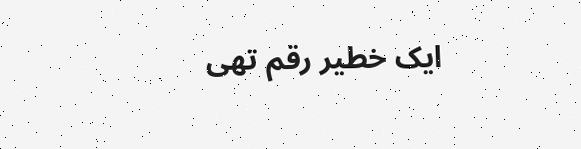ایک خطیر رقم تھی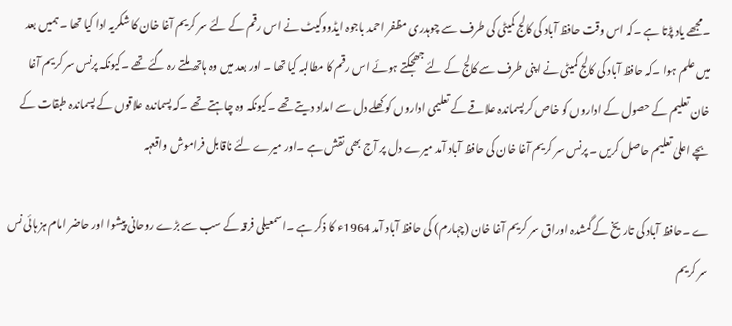۔مجھے یاد پڑتا ہے ۔کہ اس وقت حافظ آباد کی کالج کمیٹی کی طرف سے چوہدری مظفر احمد باجوہ ایڈووکیٹ نے اس رقم کے لئے سر کریم آغا خان کا شکریہ ادا کیا تھا ۔ ہمیں بعد میں علم ہوا ۔کہ حافظ آباد کی کالج کمیٹی نے اپنی طرف سے کالج کے لئے جھجکتے ہوئے اس رقم کا مطالبہ کیا تھا ۔ اور بعد میں وہ ہاتھ ملتے رہ گئے تھے ۔کیونکہ پرنس سر کریم آغا خان تعلیم کے حصول کے اداروں کو خاص کر پسماندہ علاقے کے تعلیمی اداروں کو کھلے دل سے امداد دیتے تھے ۔کیونکہ وہ چاہتے تھے ۔کہ پسماندہ علاقوں کے پسماندہ طبقات کے بچے اعلیٰ تعلیم حاصل کریں ۔ پرنس سر کریم آغا خان کی حافظ آباد آمد میرے دل پر آج بھی نقش ہے ۔اور میرے لئے ناقابل فراموش واقعہہ

ے ۔حافظ آباد کی تاریخ کے گمشدہ اوراق سر کریم آغا خان (چہارم) کی حافظ آباد آمد 1964ء کا ذکر ہے ۔اسمعیلی فرقہ کے سب سے بڑے روحانی پیشوا اور حاضر امام ہز ہائی نس سر کریم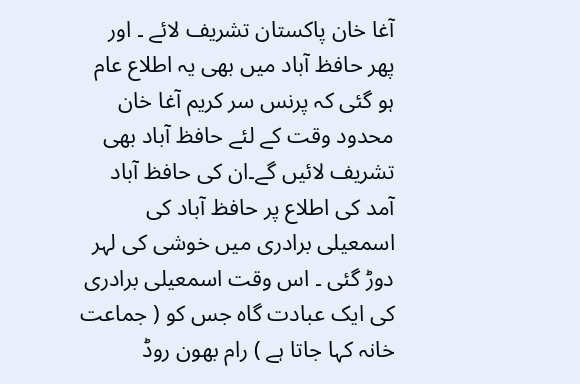آغا خان پاکستان تشریف لائے ۔ اور پھر حافظ آباد میں بھی یہ اطلاع عام ہو گئی کہ پرنس سر کریم آغا خان محدود وقت کے لئے حافظ آباد بھی تشریف لائیں گے۔ان کی حافظ آباد آمد کی اطلاع پر حافظ آباد کی اسمعیلی برادری میں خوشی کی لہر دوڑ گئی ۔ اس وقت اسمعیلی برادری کی ایک عبادت گاہ جس کو ( جماعت خانہ کہا جاتا ہے ) رام بھون روڈ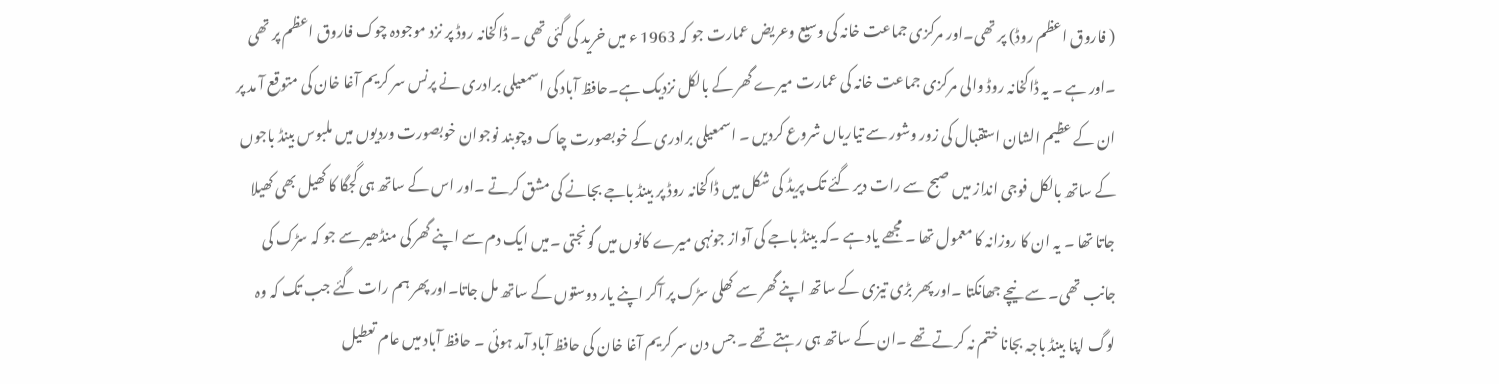( فاروق اعظم روڈ) پر تھی۔اور مرکزی جماعت خانہ کی وسیع وعریض عمارت جو کہ 1963 ء میں خرید کی گئی تھی ۔ ڈاکخانہ روڈ پر نزد موجودہ چوک فاروق اعظم پر تھی ۔اور ہے ۔ یہ ڈاکخانہ روڈ والی مرکزی جماعت خانہ کی عمارت میرے گھر کے بالکل نزدیک ہے۔حافظ آباد کی اسمعیلی برادری نے پرنس سر کریم آغا خان کی متوقع آ مد پر ان کے عظیم الشان استقبال کی زور وشور سے تیاریاں شروع کردیں ۔ اسمعیلی برادری کے خوبصورت چاک وچوبند نوجوان خوبصورت وردیوں میں ملبوس بینڈ باجوں کے ساتھ بالکل فوجی انداز میں صبح سے رات دیر گئے تک پریڈ کی شکل میں ڈاکخانہ روڈ پر بینڈ باجے بجانے کی مشق کرتے ۔اور اس کے ساتھ ہی گجگا کا کھیل بھی کھیلا جاتا تھا ۔ یہ ان کا روزانہ کا معمول تھا ۔ مجھے یاد ہے ۔کہ بینڈ باجے کی آواز جونہی میرے کانوں میں گونجتی ۔میں ایک دم سے اپنے گھر کی منڈھیر سے جو کہ سڑک کی جانب تھی۔ سے نیچے جھانکتا ۔اور پھر بڑی تیزی کے ساتھ اپنے گھر سے کھلی سڑک پر آکر اپنے یار دوستوں کے ساتھ مل جاتا۔اور پھر ہم رات گئے جب تک کہ وہ لوگ اپنا بینڈ باجہ بجانا ختم نہ کرتے تھے ۔ان کے ساتھ ہی رہتے تھے ۔ جس دن سر کریم آغا خان کی حافظ آباد آمد ہوئی ۔ حافظ آباد میں عام تعطیل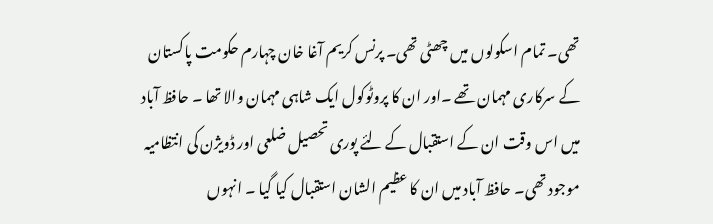تھی۔ تمام اسکولوں میں چھٹی تھی۔ پرنس کریم آغا خان چہارم حکومت پاکستان کے سرکاری مہمان تھے ۔اور ان کا پروٹوکول ایک شاہی مہمان والا تھا ۔ حافظ آباد میں اس وقت ان کے استقبال کے لئے پوری تحصیل ضلعی اور ڈویژن کی انتظامیہ موجود تھی۔ حافظ آباد میں ان کا عظیم الشان استقبال کیا گیا ۔ انہوں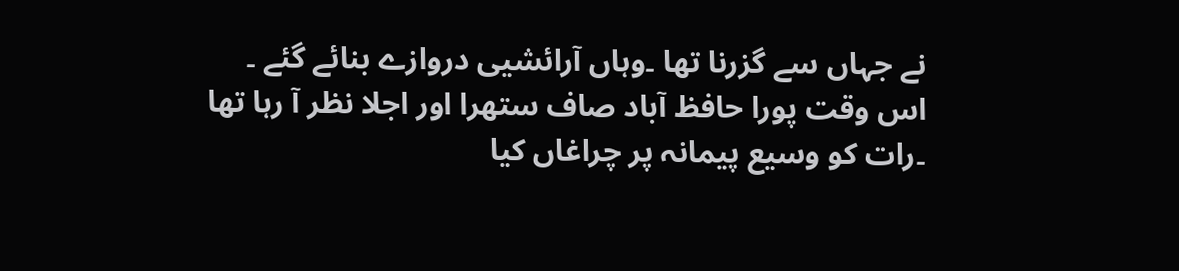نے جہاں سے گزرنا تھا ۔وہاں آرائشیی دروازے بنائے گئے ۔ اس وقت پورا حافظ آباد صاف ستھرا اور اجلا نظر آ رہا تھا ۔رات کو وسیع پیمانہ پر چراغاں کیا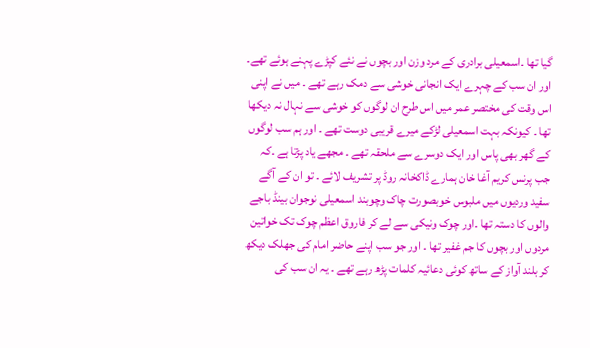گیا تھا ۔اسمعیلی برادری کے مرد وزن اور بچوں نے نئے کپڑے پہنے ہوئے تھے۔ اور ان سب کے چہرے ایک انجانی خوشی سے دمک رہے تھے ۔ میں نے اپنی اس وقت کی مختصر عمر میں اس طرح ان لوگوں کو خوشی سے نہال نہ دیکھا تھا ۔ کیونکہ بہت اسمعیلی لڑکے میرے قریبی دوست تھے ۔ اور ہم سب لوگوں کے گھر بھی پاس اور ایک دوسرے سے ملحقہ تھے ۔ مجھے یاد پڑتا ہے ۔کہ جب پرنس کریم آغا خان ہمارے ڈاکخانہ روڈ پر تشریف لائے ۔ تو ان کے آگے سفید وردیوں میں ملبوس خوبصورت چاک وچوبند اسمعیلی نوجوان بینڈ باجے والوں کا دستہ تھا ۔اور چوک ونیکی سے لے کر فاروق اعظم چوک تک خواتین مردوں اور بچوں کا جم غفیر تھا ۔ اور جو سب اپنے حاضر امام کی جھلک دیکھ کر بلند آواز کے ساتھ کوئی دعائیہ کلمات پڑھ رہے تھے ۔ یہ ان سب کی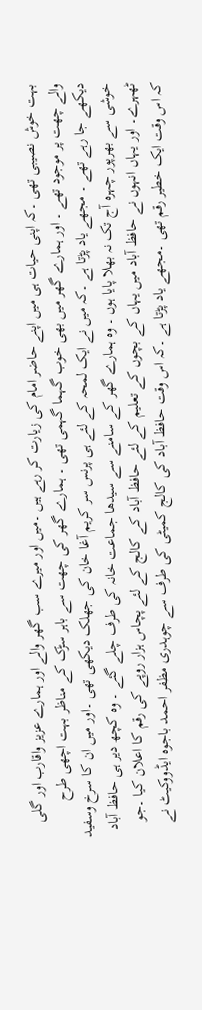بہت خوش نصیبی تھی ۔کہ اپنی حیات ہی میں اپنے حاضر امام کی زیارت کر رہے ہیں ۔میں اور میرے سب گھر والے اور ہمارے عزیز واقارب اور گلی والے چھت پر موجود تھے ۔ اور ہمارے گھر میں بھی خوب گہما گہمی تھی ۔ ہمارے گھر کی چھت سے باہر سڑک کے مناظر بہت اچھی طرح دیکھے جا رہے تھے ۔ مجھے یاد پڑتا ہے ۔کہ میں نے ایک لمحہ کے لئے ہی پرنس سر کریم آغا خان کی جھلک دیکھی تھی ۔اور میں ان کا سرخ وسفید خوشی سے بھرپور چہرہ آج تک نہ بھلا پایا ہوں ۔ وہ ہمارے گھر کے سامنے سے سیدھا جماعت خانہ کی طرف چلے گئے ۔ وہ کچھ دیر ہی حافظ آباد ٹھہرے۔ اور یہاں انہوں نے حافظ آباد میں یہاں کے بچوں کے تعلیم کے لئے حافظ آباد کے کالج کے لئے پچاس ہزار روپے کی رقم کا اعلان کیا ۔جو کہ اس وقت ایک خطیر رقم تھی ۔مجھے یاد پڑتا ہے ۔کہ اس وقت حافظ آباد کی کالج کمیٹی کی طرف سے چوہدری مظفر احمد باجوہ ایڈووکیٹ نے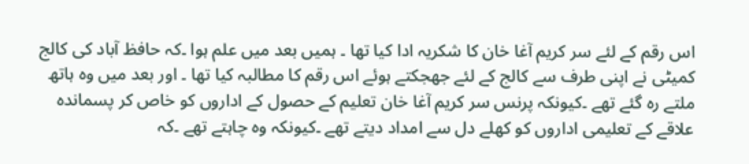اس رقم کے لئے سر کریم آغا خان کا شکریہ ادا کیا تھا ۔ ہمیں بعد میں علم ہوا ۔کہ حافظ آباد کی کالج کمیٹی نے اپنی طرف سے کالج کے لئے جھجکتے ہوئے اس رقم کا مطالبہ کیا تھا ۔ اور بعد میں وہ ہاتھ ملتے رہ گئے تھے ۔کیونکہ پرنس سر کریم آغا خان تعلیم کے حصول کے اداروں کو خاص کر پسماندہ علاقے کے تعلیمی اداروں کو کھلے دل سے امداد دیتے تھے ۔کیونکہ وہ چاہتے تھے ۔کہ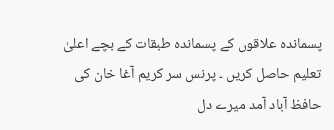پسماندہ علاقوں کے پسماندہ طبقات کے بچے اعلیٰ تعلیم حاصل کریں ۔ پرنس سر کریم آغا خان کی حافظ آباد آمد میرے دل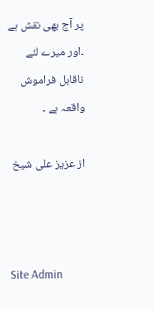پر آج بھی نقش ہے ۔اور میرے لئے ناقابل فراموش واقعہ ہے ۔

از عزیز علی شیخ



Site Admin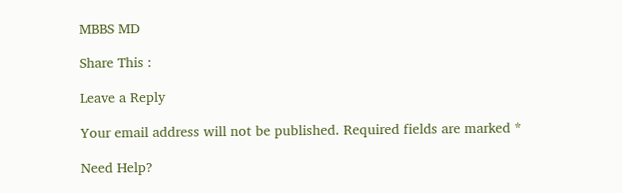MBBS MD

Share This :

Leave a Reply

Your email address will not be published. Required fields are marked *

Need Help?